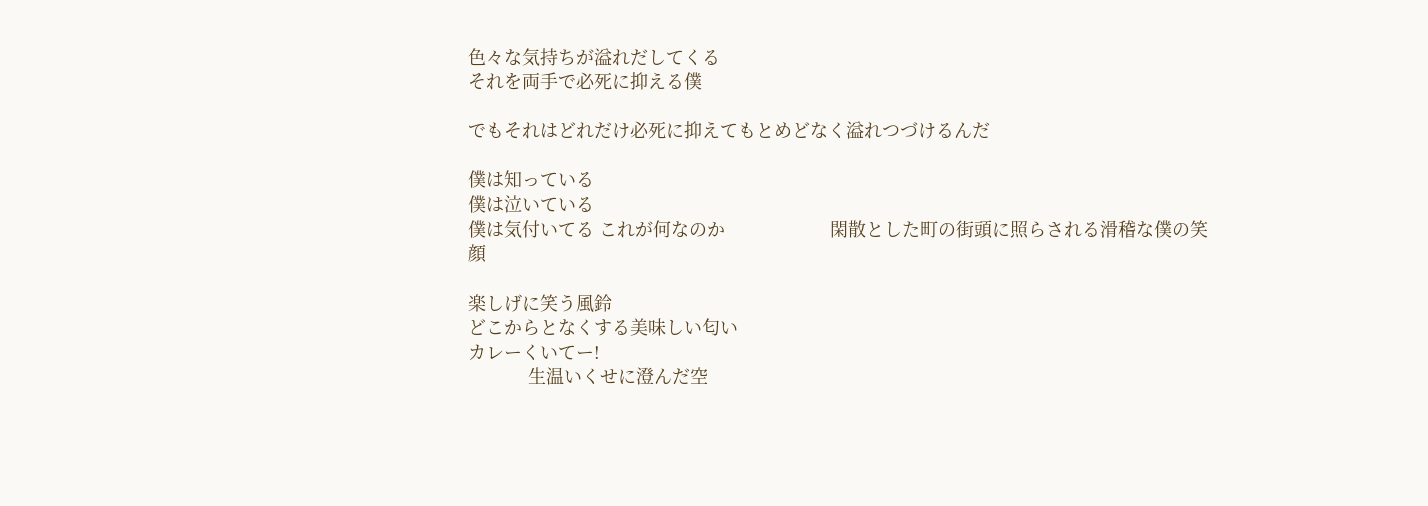色々な気持ちが溢れだしてくる
それを両手で必死に抑える僕

でもそれはどれだけ必死に抑えてもとめどなく溢れつづけるんだ

僕は知っている
僕は泣いている
僕は気付いてる これが何なのか                     閑散とした町の街頭に照らされる滑稽な僕の笑顔

楽しげに笑う風鈴
どこからとなくする美味しい匂い
カレーくいてー!
            生温いくせに澄んだ空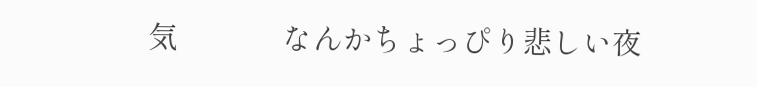気             なんかちょっぴり悲しい夜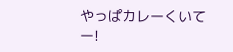やっぱカレーくいてー!